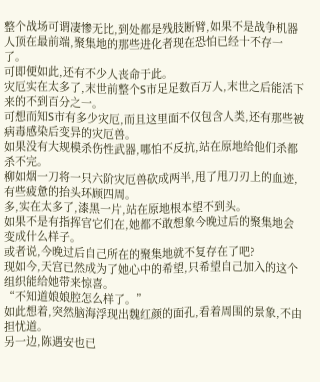整个战场可谓凄惨无比,到处都是残肢断臂,如果不是战争机器人顶在最前端,聚集地的那些进化者现在恐怕已经十不存一了。
可即便如此,还有不少人丧命于此。
灾厄实在太多了,末世前整个S市足足数百万人,末世之后能活下来的不到百分之一。
可想而知S市有多少灾厄,而且这里面不仅包含人类,还有那些被病毒感染后变异的灾厄兽。
如果没有大规模杀伤性武器,哪怕不反抗,站在原地给他们杀都杀不完。
柳如烟一刀将一只六阶灾厄兽砍成两半,甩了甩刀刃上的血迹,有些疲惫的抬头环顾四周。
多,实在太多了,漆黑一片,站在原地根本望不到头。
如果不是有指挥官它们在,她都不敢想象今晚过后的聚集地会变成什么样子。
或者说,今晚过后自己所在的聚集地就不复存在了吧?
现如今,天宫已然成为了她心中的希望,只希望自己加入的这个组织能给她带来惊喜。
“不知道娘娘腔怎么样了。”
如此想着,突然脑海浮现出魏红颜的面孔,看着周围的景象,不由担忧道。
另一边,陈遇安也已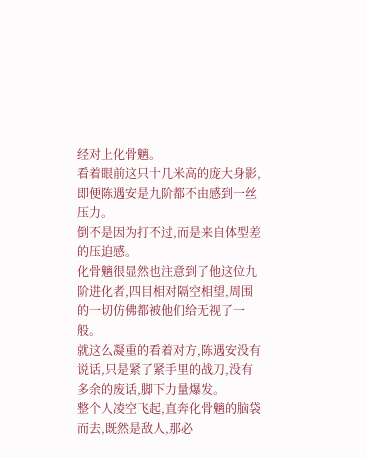经对上化骨魑。
看着眼前这只十几米高的庞大身影,即便陈遇安是九阶都不由感到一丝压力。
倒不是因为打不过,而是来自体型差的压迫感。
化骨魑很显然也注意到了他这位九阶进化者,四目相对隔空相望,周围的一切仿佛都被他们给无视了一般。
就这么凝重的看着对方,陈遇安没有说话,只是紧了紧手里的战刀,没有多余的废话,脚下力量爆发。
整个人凌空飞起,直奔化骨魑的脑袋而去,既然是敌人,那必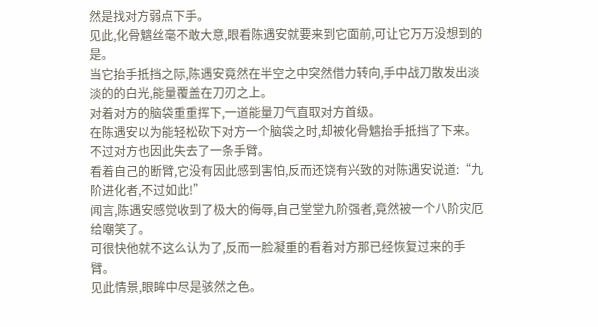然是找对方弱点下手。
见此,化骨魑丝毫不敢大意,眼看陈遇安就要来到它面前,可让它万万没想到的是。
当它抬手抵挡之际,陈遇安竟然在半空之中突然借力转向,手中战刀散发出淡淡的的白光,能量覆盖在刀刃之上。
对着对方的脑袋重重挥下,一道能量刀气直取对方首级。
在陈遇安以为能轻松砍下对方一个脑袋之时,却被化骨魑抬手抵挡了下来。
不过对方也因此失去了一条手臂。
看着自己的断臂,它没有因此感到害怕,反而还饶有兴致的对陈遇安说道:“九阶进化者,不过如此!”
闻言,陈遇安感觉收到了极大的侮辱,自己堂堂九阶强者,竟然被一个八阶灾厄给嘲笑了。
可很快他就不这么认为了,反而一脸凝重的看着对方那已经恢复过来的手臂。
见此情景,眼眸中尽是骇然之色。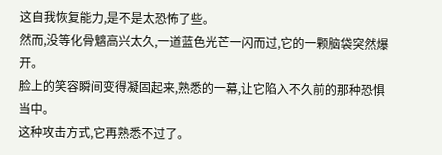这自我恢复能力,是不是太恐怖了些。
然而,没等化骨魑高兴太久,一道蓝色光芒一闪而过,它的一颗脑袋突然爆开。
脸上的笑容瞬间变得凝固起来,熟悉的一幕,让它陷入不久前的那种恐惧当中。
这种攻击方式,它再熟悉不过了。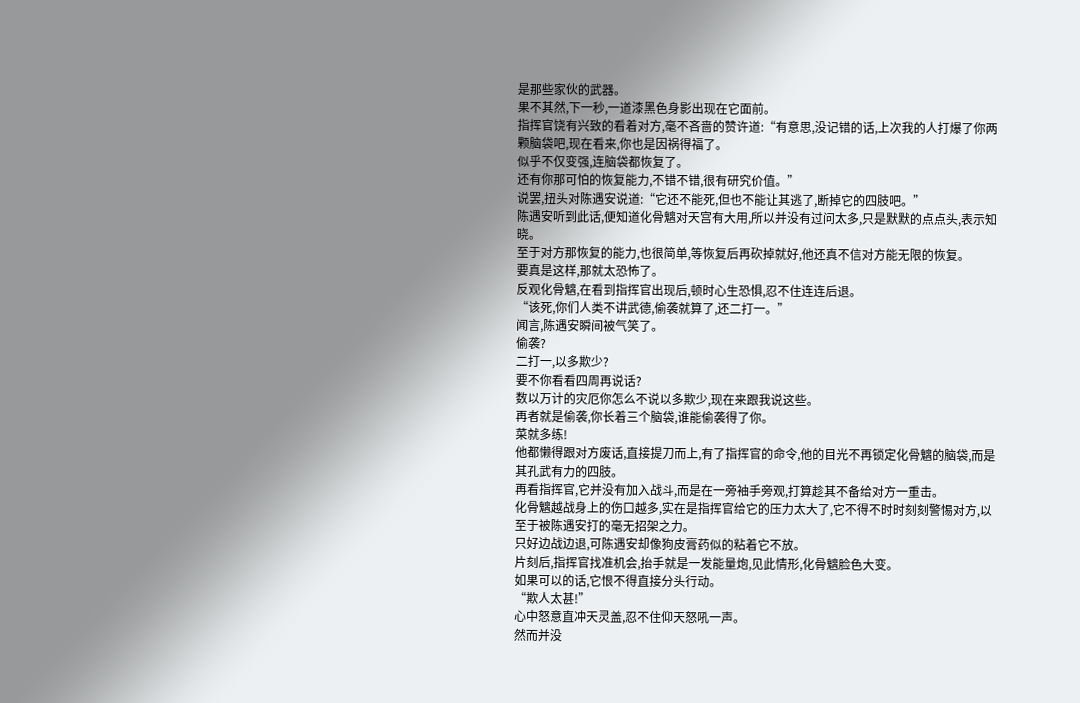是那些家伙的武器。
果不其然,下一秒,一道漆黑色身影出现在它面前。
指挥官饶有兴致的看着对方,毫不吝啬的赞许道:“有意思,没记错的话,上次我的人打爆了你两颗脑袋吧,现在看来,你也是因祸得福了。
似乎不仅变强,连脑袋都恢复了。
还有你那可怕的恢复能力,不错不错,很有研究价值。”
说罢,扭头对陈遇安说道:“它还不能死,但也不能让其逃了,断掉它的四肢吧。”
陈遇安听到此话,便知道化骨魑对天宫有大用,所以并没有过问太多,只是默默的点点头,表示知晓。
至于对方那恢复的能力,也很简单,等恢复后再砍掉就好,他还真不信对方能无限的恢复。
要真是这样,那就太恐怖了。
反观化骨魑,在看到指挥官出现后,顿时心生恐惧,忍不住连连后退。
“该死,你们人类不讲武德,偷袭就算了,还二打一。”
闻言,陈遇安瞬间被气笑了。
偷袭?
二打一,以多欺少?
要不你看看四周再说话?
数以万计的灾厄你怎么不说以多欺少,现在来跟我说这些。
再者就是偷袭,你长着三个脑袋,谁能偷袭得了你。
菜就多练!
他都懒得跟对方废话,直接提刀而上,有了指挥官的命令,他的目光不再锁定化骨魑的脑袋,而是其孔武有力的四肢。
再看指挥官,它并没有加入战斗,而是在一旁袖手旁观,打算趁其不备给对方一重击。
化骨魑越战身上的伤口越多,实在是指挥官给它的压力太大了,它不得不时时刻刻警惕对方,以至于被陈遇安打的毫无招架之力。
只好边战边退,可陈遇安却像狗皮膏药似的粘着它不放。
片刻后,指挥官找准机会,抬手就是一发能量炮,见此情形,化骨魑脸色大变。
如果可以的话,它恨不得直接分头行动。
“欺人太甚!”
心中怒意直冲天灵盖,忍不住仰天怒吼一声。
然而并没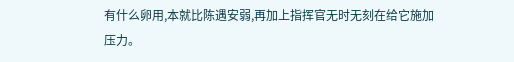有什么卵用,本就比陈遇安弱,再加上指挥官无时无刻在给它施加压力。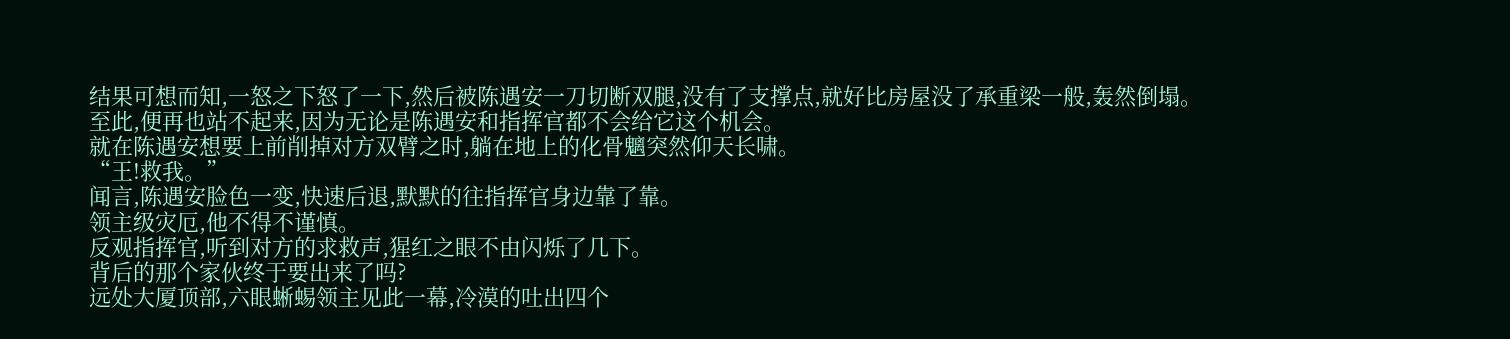结果可想而知,一怒之下怒了一下,然后被陈遇安一刀切断双腿,没有了支撑点,就好比房屋没了承重梁一般,轰然倒塌。
至此,便再也站不起来,因为无论是陈遇安和指挥官都不会给它这个机会。
就在陈遇安想要上前削掉对方双臂之时,躺在地上的化骨魑突然仰天长啸。
“王!救我。”
闻言,陈遇安脸色一变,快速后退,默默的往指挥官身边靠了靠。
领主级灾厄,他不得不谨慎。
反观指挥官,听到对方的求救声,猩红之眼不由闪烁了几下。
背后的那个家伙终于要出来了吗?
远处大厦顶部,六眼蜥蜴领主见此一幕,冷漠的吐出四个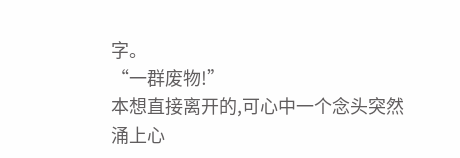字。
“一群废物!”
本想直接离开的,可心中一个念头突然涌上心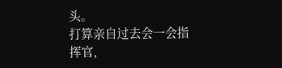头。
打算亲自过去会一会指挥官,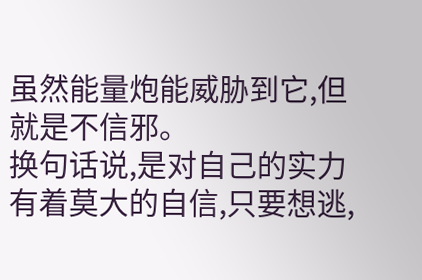虽然能量炮能威胁到它,但就是不信邪。
换句话说,是对自己的实力有着莫大的自信,只要想逃,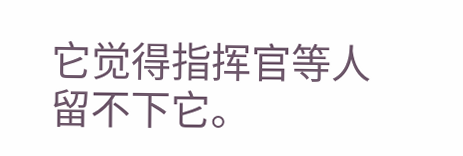它觉得指挥官等人留不下它。